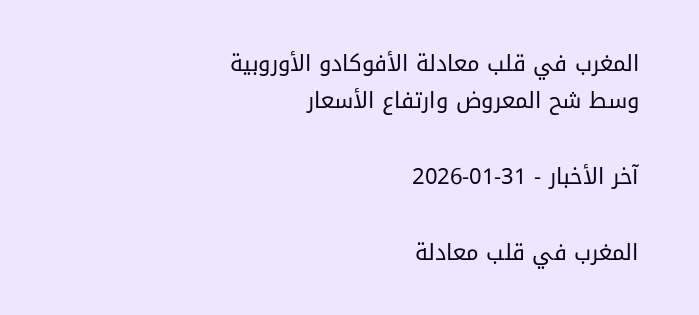المغرب في قلب معادلة الأفوكادو الأوروبية وسط شح المعروض وارتفاع الأسعار

آخر الأخبار - 31-01-2026

المغرب في قلب معادلة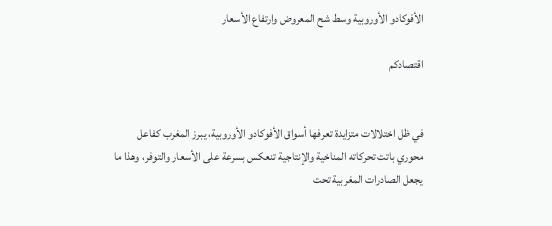الأفوكادو الأوروبية وسط شح المعروض وارتفاع الأسعار

اقتصادكم


في ظل اختلالات متزايدة تعرفها أسواق الأفوكادو الأوروبية، يبرز المغرب كفاعل محوري باتت تحركاته المناخية والإنتاجية تنعكس بسرعة على الأسعار والتوفر، وهذا ما يجعل الصادرات المغربية تحت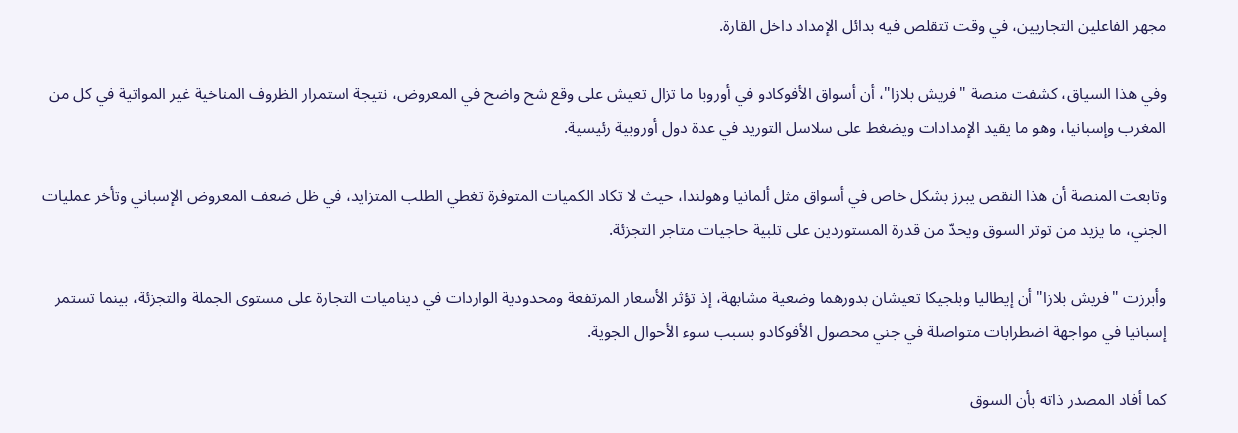مجهر الفاعلين التجاريين، في وقت تتقلص فيه بدائل الإمداد داخل القارة.

وفي هذا السياق، كشفت منصة "فريش بلازا"، أن أسواق الأفوكادو في أوروبا ما تزال تعيش على وقع شح واضح في المعروض، نتيجة استمرار الظروف المناخية غير المواتية في كل من المغرب وإسبانيا، وهو ما يقيد الإمدادات ويضغط على سلاسل التوريد في عدة دول أوروبية رئيسية.

وتابعت المنصة أن هذا النقص يبرز بشكل خاص في أسواق مثل ألمانيا وهولندا، حيث لا تكاد الكميات المتوفرة تغطي الطلب المتزايد، في ظل ضعف المعروض الإسباني وتأخر عمليات الجني، ما يزيد من توتر السوق ويحدّ من قدرة المستوردين على تلبية حاجيات متاجر التجزئة.

وأبرزت "فريش بلازا" أن إيطاليا وبلجيكا تعيشان بدورهما وضعية مشابهة، إذ تؤثر الأسعار المرتفعة ومحدودية الواردات في ديناميات التجارة على مستوى الجملة والتجزئة، بينما تستمر إسبانيا في مواجهة اضطرابات متواصلة في جني محصول الأفوكادو بسبب سوء الأحوال الجوية.

كما أفاد المصدر ذاته بأن السوق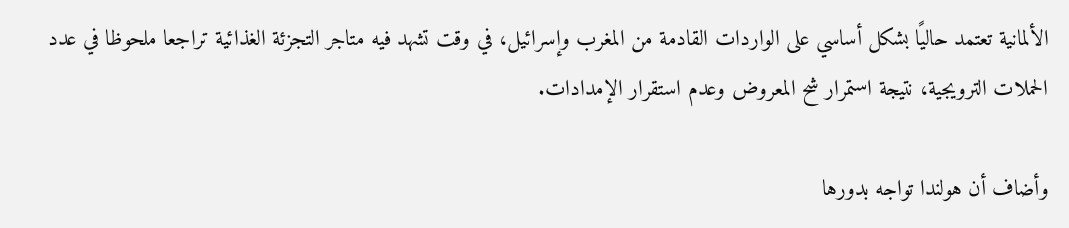الألمانية تعتمد حاليًا بشكل أساسي على الواردات القادمة من المغرب وإسرائيل، في وقت تشهد فيه متاجر التجزئة الغذائية تراجعا ملحوظا في عدد الحملات الترويجية، نتيجة استمرار شح المعروض وعدم استقرار الإمدادات.

وأضاف أن هولندا تواجه بدورها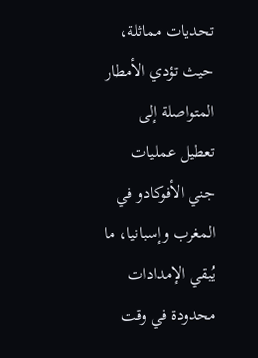تحديات مماثلة، حيث تؤدي الأمطار المتواصلة إلى تعطيل عمليات جني الأفوكادو في المغرب وإسبانيا، ما يُبقي الإمدادات محدودة في وقت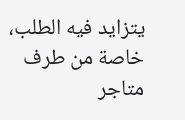يتزايد فيه الطلب، خاصة من طرف متاجر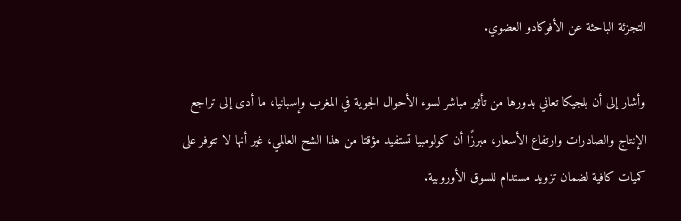التجزئة الباحثة عن الأفوكادو العضوي.

وأشار إلى أن بلجيكا تعاني بدورها من تأثير مباشر لسوء الأحوال الجوية في المغرب وإسبانيا، ما أدى إلى تراجع الإنتاج والصادرات وارتفاع الأسعار، مبرزًا أن كولومبيا تستفيد مؤقتا من هذا الشح العالمي، غير أنها لا تتوفر على كميات كافية لضمان تزويد مستدام للسوق الأوروبية.